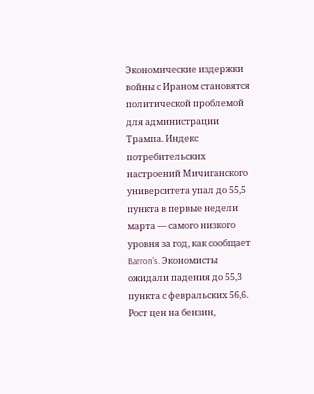Экономические издержки войны с Ираном становятся политической проблемой для администрации Трампа. Индекс потребительских настроений Мичиганского университета упал до 55,5 пункта в первые недели марта — самого низкого уровня за год, как сообщает Barron's. Экономисты ожидали падения до 55,3 пункта с февральских 56,6.
Рост цен на бензин,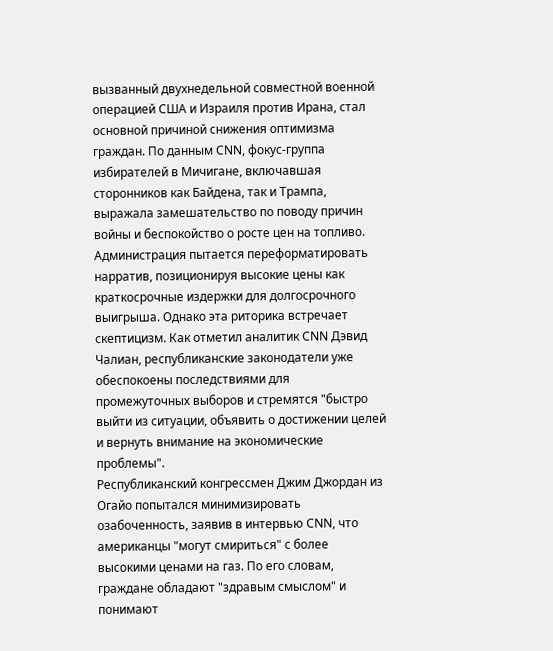вызванный двухнедельной совместной военной операцией США и Израиля против Ирана, стал основной причиной снижения оптимизма граждан. По данным CNN, фокус-группа избирателей в Мичигане, включавшая сторонников как Байдена, так и Трампа, выражала замешательство по поводу причин войны и беспокойство о росте цен на топливо.
Администрация пытается переформатировать нарратив, позиционируя высокие цены как краткосрочные издержки для долгосрочного выигрыша. Однако эта риторика встречает скептицизм. Как отметил аналитик CNN Дэвид Чалиан, республиканские законодатели уже обеспокоены последствиями для промежуточных выборов и стремятся "быстро выйти из ситуации, объявить о достижении целей и вернуть внимание на экономические проблемы".
Республиканский конгрессмен Джим Джордан из Огайо попытался минимизировать озабоченность, заявив в интервью CNN, что американцы "могут смириться" с более высокими ценами на газ. По его словам, граждане обладают "здравым смыслом" и понимают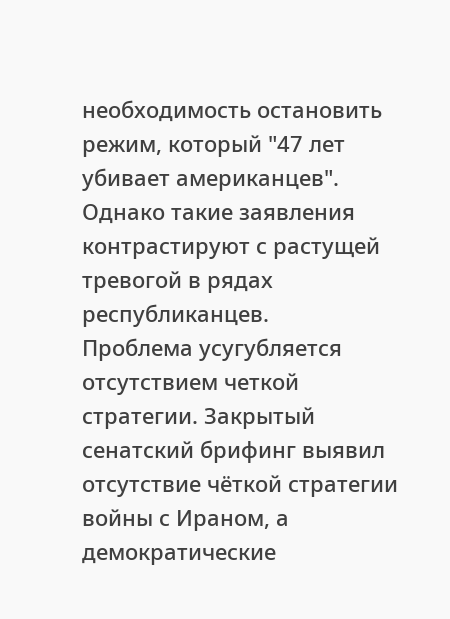необходимость остановить режим, который "47 лет убивает американцев". Однако такие заявления контрастируют с растущей тревогой в рядах республиканцев.
Проблема усугубляется отсутствием четкой стратегии. Закрытый сенатский брифинг выявил отсутствие чёткой стратегии войны с Ираном, а демократические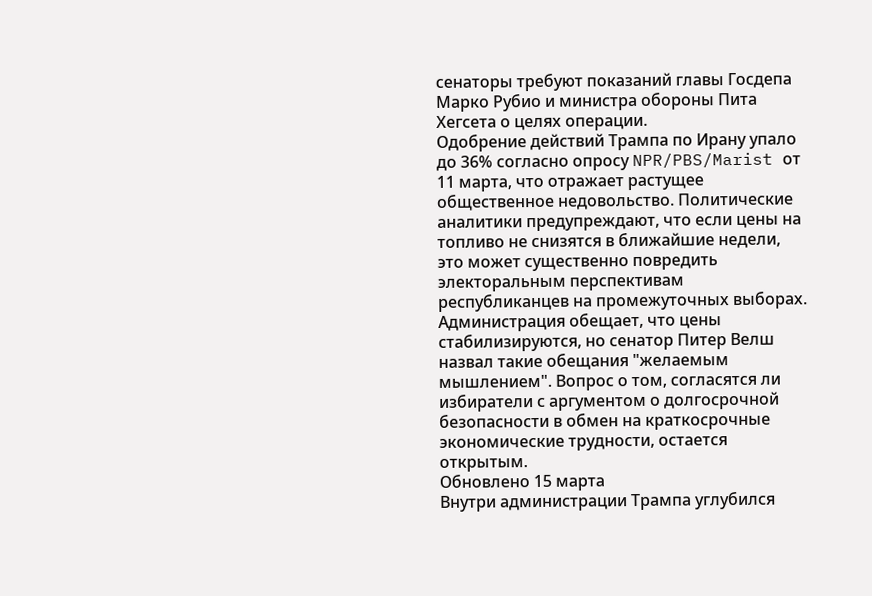сенаторы требуют показаний главы Госдепа Марко Рубио и министра обороны Пита Хегсета о целях операции.
Одобрение действий Трампа по Ирану упало до 36% согласно опросу NPR/PBS/Marist от 11 марта, что отражает растущее общественное недовольство. Политические аналитики предупреждают, что если цены на топливо не снизятся в ближайшие недели, это может существенно повредить электоральным перспективам республиканцев на промежуточных выборах.
Администрация обещает, что цены стабилизируются, но сенатор Питер Велш назвал такие обещания "желаемым мышлением". Вопрос о том, согласятся ли избиратели с аргументом о долгосрочной безопасности в обмен на краткосрочные экономические трудности, остается открытым.
Обновлено 15 марта
Внутри администрации Трампа углубился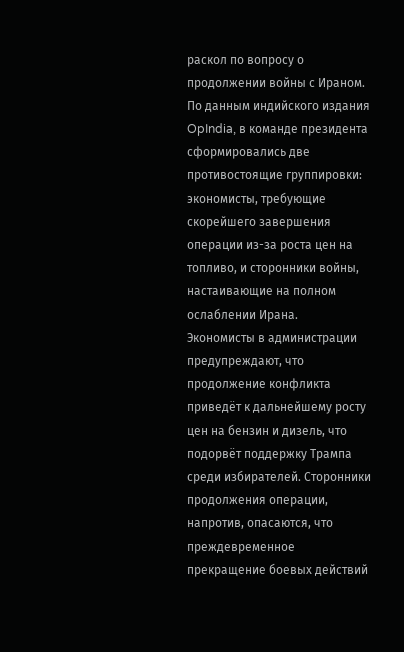раскол по вопросу о продолжении войны с Ираном. По данным индийского издания OpIndia, в команде президента сформировались две противостоящие группировки: экономисты, требующие скорейшего завершения операции из-за роста цен на топливо, и сторонники войны, настаивающие на полном ослаблении Ирана.
Экономисты в администрации предупреждают, что продолжение конфликта приведёт к дальнейшему росту цен на бензин и дизель, что подорвёт поддержку Трампа среди избирателей. Сторонники продолжения операции, напротив, опасаются, что преждевременное прекращение боевых действий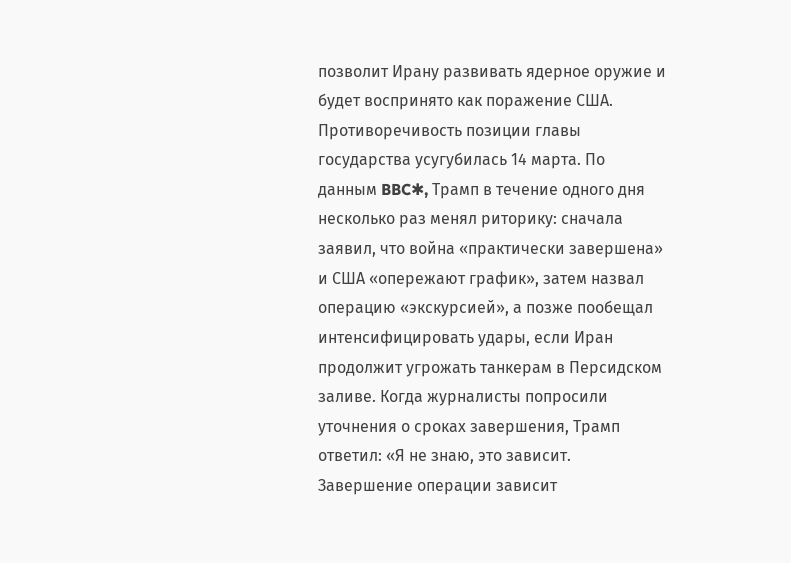позволит Ирану развивать ядерное оружие и будет воспринято как поражение США.
Противоречивость позиции главы государства усугубилась 14 марта. По данным BBC✱, Трамп в течение одного дня несколько раз менял риторику: сначала заявил, что война «практически завершена» и США «опережают график», затем назвал операцию «экскурсией», а позже пообещал интенсифицировать удары, если Иран продолжит угрожать танкерам в Персидском заливе. Когда журналисты попросили уточнения о сроках завершения, Трамп ответил: «Я не знаю, это зависит. Завершение операции зависит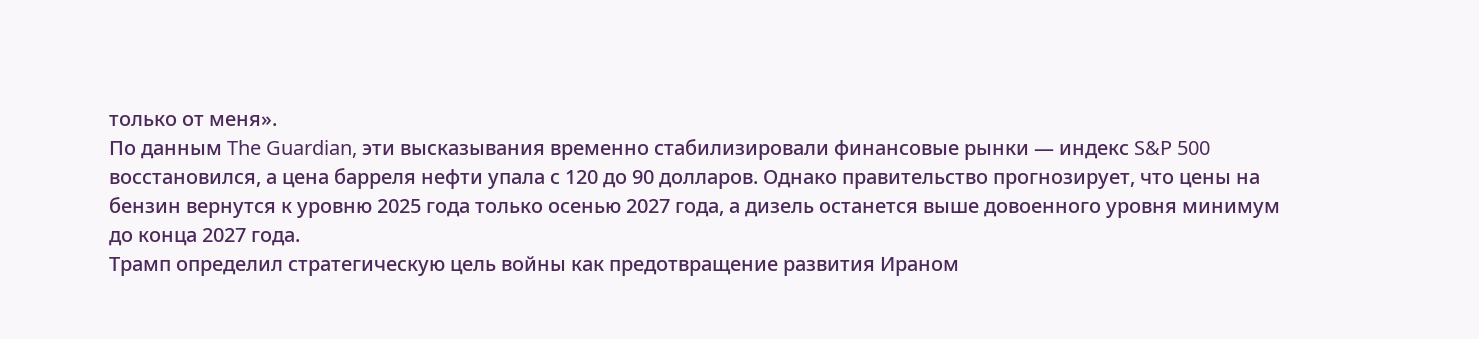только от меня».
По данным The Guardian, эти высказывания временно стабилизировали финансовые рынки — индекс S&P 500 восстановился, а цена барреля нефти упала с 120 до 90 долларов. Однако правительство прогнозирует, что цены на бензин вернутся к уровню 2025 года только осенью 2027 года, а дизель останется выше довоенного уровня минимум до конца 2027 года.
Трамп определил стратегическую цель войны как предотвращение развития Ираном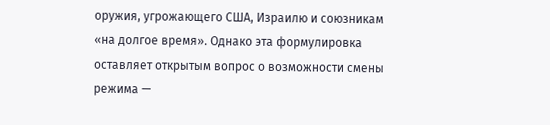оружия, угрожающего США, Израилю и союзникам «на долгое время». Однако эта формулировка оставляет открытым вопрос о возможности смены режима —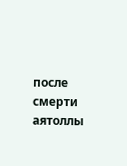после смерти аятоллы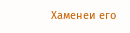Хаменеи его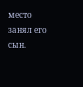место занял его сын.